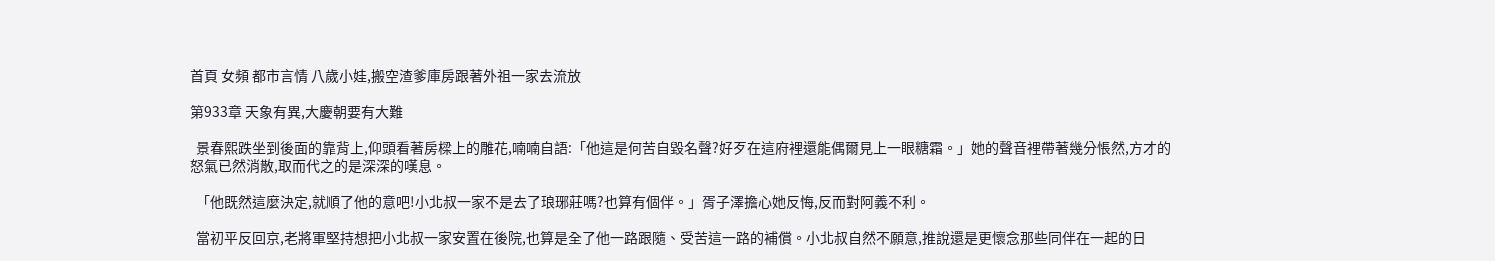首頁 女頻 都市言情 八歲小娃,搬空渣爹庫房跟著外祖一家去流放

第933章 天象有異,大慶朝要有大難

  景春熙跌坐到後面的靠背上,仰頭看著房樑上的雕花,喃喃自語:「他這是何苦自毀名聲?好歹在這府裡還能偶爾見上一眼糖霜。」她的聲音裡帶著幾分悵然,方才的怒氣已然消散,取而代之的是深深的嘆息。

  「他既然這麼決定,就順了他的意吧!小北叔一家不是去了琅琊莊嗎?也算有個伴。」胥子澤擔心她反悔,反而對阿義不利。

  當初平反回京,老將軍堅持想把小北叔一家安置在後院,也算是全了他一路跟隨、受苦這一路的補償。小北叔自然不願意,推說還是更懷念那些同伴在一起的日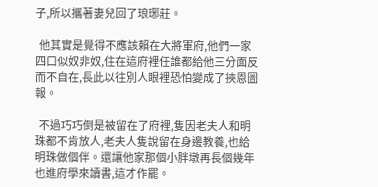子,所以攜著妻兒回了琅琊莊。

  他其實是覺得不應該賴在大將軍府,他們一家四口似奴非奴,住在這府裡任誰都給他三分面反而不自在,長此以往別人眼裡恐怕變成了挾恩圖報。

  不過巧巧倒是被留在了府裡,隻因老夫人和明珠都不肯放人,老夫人隻說留在身邊教養,也給明珠做個伴。還讓他家那個小胖墩再長個幾年也進府學來讀書,這才作罷。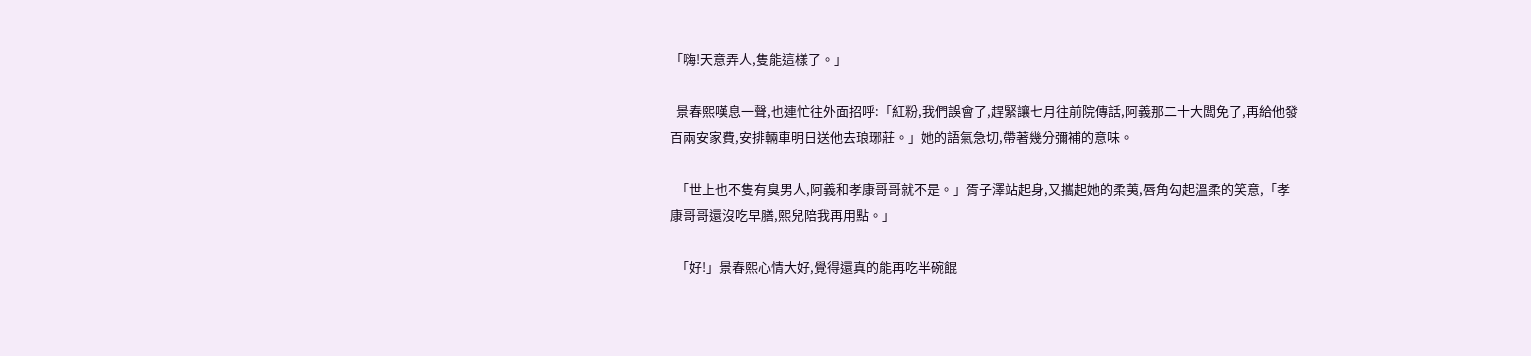「嗨!天意弄人,隻能這樣了。」

  景春熙嘆息一聲,也連忙往外面招呼:「紅粉,我們誤會了,趕緊讓七月往前院傳話,阿義那二十大闆免了,再給他發百兩安家費,安排輛車明日送他去琅琊莊。」她的語氣急切,帶著幾分彌補的意味。

  「世上也不隻有臭男人,阿義和孝康哥哥就不是。」胥子澤站起身,又攜起她的柔荑,唇角勾起溫柔的笑意,「孝康哥哥還沒吃早膳,熙兒陪我再用點。」

  「好!」景春熙心情大好,覺得還真的能再吃半碗餛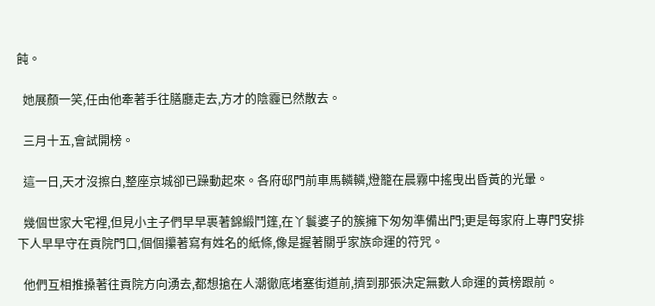飩。

  她展顏一笑,任由他牽著手往膳廳走去,方才的陰霾已然散去。

  三月十五,會試開榜。

  這一日,天才沒擦白,整座京城卻已躁動起來。各府邸門前車馬轔轔,燈籠在晨霧中搖曳出昏黃的光暈。

  幾個世家大宅裡,但見小主子們早早裹著錦緞鬥篷,在丫鬟婆子的簇擁下匆匆準備出門;更是每家府上專門安排下人早早守在貢院門口,個個攥著寫有姓名的紙條,像是握著關乎家族命運的符咒。

  他們互相推搡著往貢院方向湧去,都想搶在人潮徹底堵塞街道前,擠到那張決定無數人命運的黃榜跟前。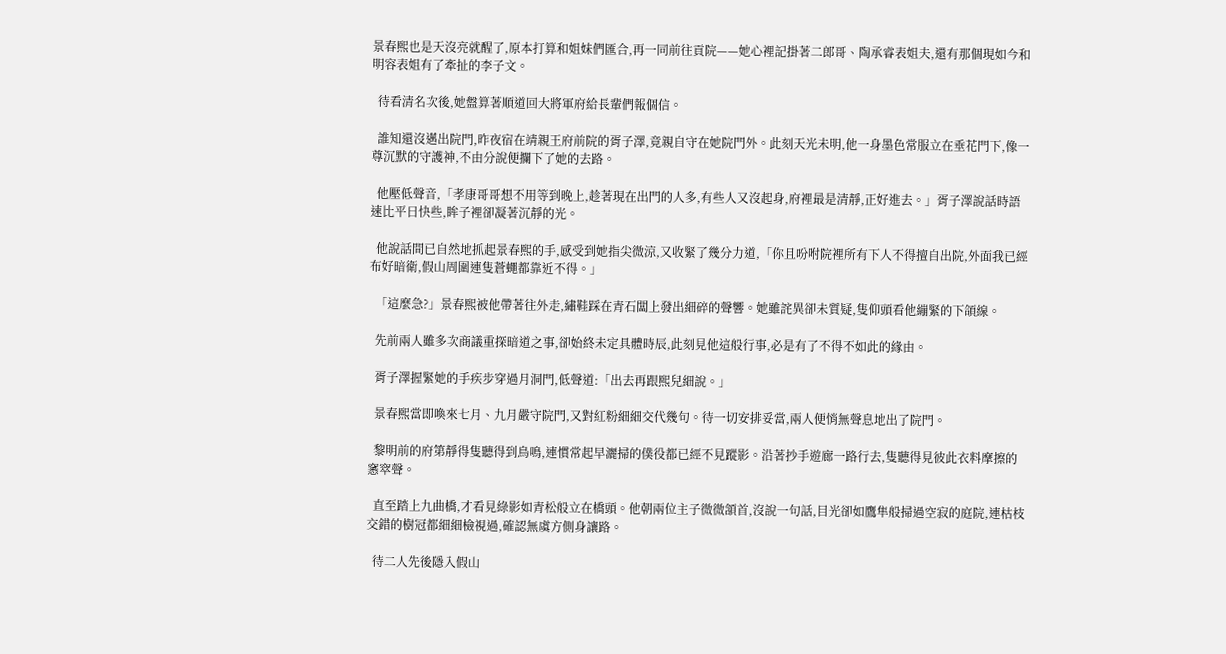景春熙也是天沒亮就醒了,原本打算和姐妹們匯合,再一同前往貢院——她心裡記掛著二郎哥、陶承睿表姐夫,還有那個現如今和明容表姐有了牽扯的李子文。

  待看清名次後,她盤算著順道回大將軍府給長輩們報個信。

  誰知還沒邁出院門,昨夜宿在靖親王府前院的胥子澤,竟親自守在她院門外。此刻天光未明,他一身墨色常服立在垂花門下,像一尊沉默的守護神,不由分說便攔下了她的去路。

  他壓低聲音,「孝康哥哥想不用等到晚上,趁著現在出門的人多,有些人又沒起身,府裡最是清靜,正好進去。」胥子澤說話時語速比平日快些,眸子裡卻凝著沉靜的光。

  他說話間已自然地抓起景春熙的手,感受到她指尖微涼,又收緊了幾分力道,「你且吩咐院裡所有下人不得擅自出院,外面我已經布好暗衛,假山周圍連隻蒼蠅都靠近不得。」

  「這麼急?」景春熙被他帶著往外走,繡鞋踩在青石闆上發出細碎的聲響。她雖詫異卻未質疑,隻仰頭看他繃緊的下頜線。

  先前兩人雖多次商議重探暗道之事,卻始終未定具體時辰,此刻見他這般行事,必是有了不得不如此的緣由。

  胥子澤握緊她的手疾步穿過月洞門,低聲道:「出去再跟熙兒細說。」

  景春熙當即喚來七月、九月嚴守院門,又對紅粉細細交代幾句。待一切安排妥當,兩人便悄無聲息地出了院門。

  黎明前的府第靜得隻聽得到鳥鳴,連慣常起早灑掃的僕役都已經不見蹤影。沿著抄手遊廊一路行去,隻聽得見彼此衣料摩擦的窸窣聲。

  直至踏上九曲橋,才看見綠影如青松般立在橋頭。他朝兩位主子微微頷首,沒說一句話,目光卻如鷹隼般掃過空寂的庭院,連枯枝交錯的樹冠都細細檢視過,確認無虞方側身讓路。

  待二人先後隱入假山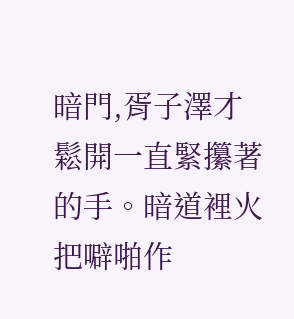暗門,胥子澤才鬆開一直緊攥著的手。暗道裡火把噼啪作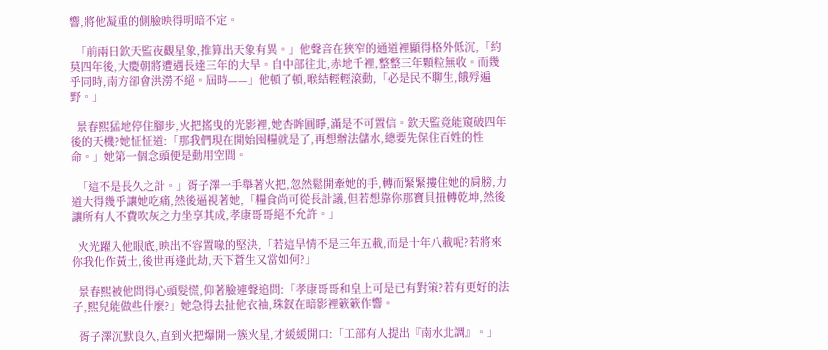響,將他凝重的側臉映得明暗不定。

  「前兩日欽天監夜觀星象,推算出天象有異。」他聲音在狹窄的通道裡顯得格外低沉,「約莫四年後,大慶朝將遭遇長達三年的大旱。自中部往北,赤地千裡,整整三年顆粒無收。而幾乎同時,南方卻會洪澇不絕。屆時——」他頓了頓,喉結輕輕滾動,「必是民不聊生,餓殍遍野。」

  景春熙猛地停住腳步,火把搖曳的光影裡,她杏眸圓睜,滿是不可置信。欽天監竟能窺破四年後的天機?她怔怔道:「那我們現在開始囤糧就是了,再想辦法儲水,總要先保住百姓的性命。」她第一個念頭便是動用空間。

  「這不是長久之計。」胥子澤一手舉著火把,忽然鬆開牽她的手,轉而緊緊摟住她的肩膀,力道大得幾乎讓她吃痛,然後逼視著她,「糧食尚可從長計議,但若想靠你那寶貝扭轉乾坤,然後讓所有人不費吹灰之力坐享其成,孝康哥哥絕不允許。」

  火光躍入他眼底,映出不容置喙的堅決,「若這旱情不是三年五載,而是十年八載呢?若將來你我化作黃土,後世再逢此劫,天下蒼生又當如何?」

  景春熙被他問得心頭髮慌,仰著臉連聲追問:「孝康哥哥和皇上可是已有對策?若有更好的法子,熙兒能做些什麼?」她急得去扯他衣袖,珠釵在暗影裡簌簌作響。

  胥子澤沉默良久,直到火把爆開一簇火星,才緩緩開口:「工部有人提出『南水北調』。」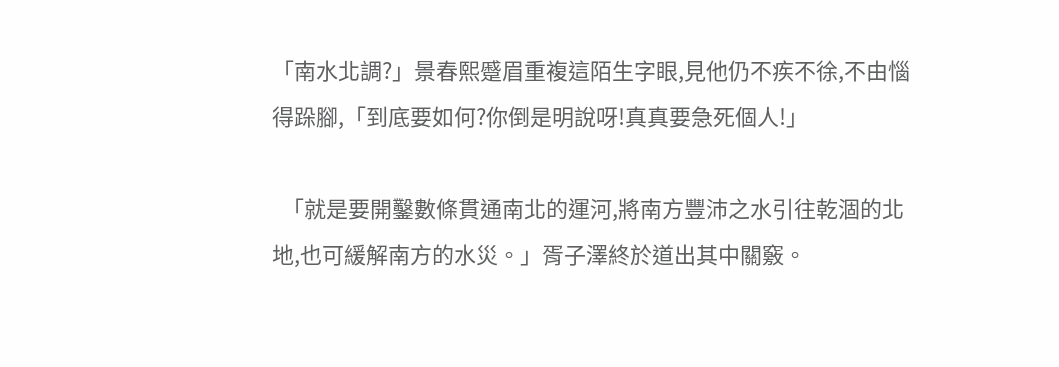「南水北調?」景春熙蹙眉重複這陌生字眼,見他仍不疾不徐,不由惱得跺腳,「到底要如何?你倒是明說呀!真真要急死個人!」

  「就是要開鑿數條貫通南北的運河,將南方豐沛之水引往乾涸的北地,也可緩解南方的水災。」胥子澤終於道出其中關竅。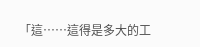「這……這得是多大的工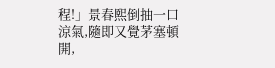程!」景春熙倒抽一口涼氣,隨即又覺茅塞頓開,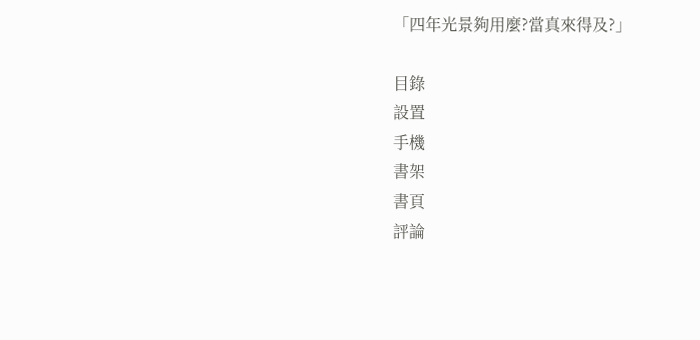「四年光景夠用麼?當真來得及?」

目錄
設置
手機
書架
書頁
評論